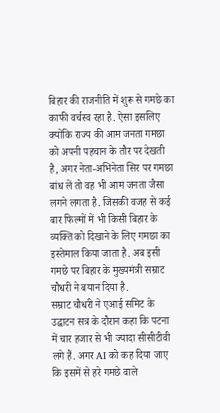बिहार की राजनीति में शुरू से गमछे का काफी वर्चस्व रहा है. ऐसा इसलिए क्योंकि राज्य की आम जनता गमछा को अपनी पहचान के तौर पर देखती है, अगर नेता-अभिनेता सिर पर गमछा बांध लें तो वह भी आम जनता जैसा लगने लगता है. जिसकी वजह से कई बार फिल्मों में भी किसी बिहार के व्यक्ति को दिखाने के लिए गमछा का इस्तेमाल किया जाता है. अब इसी गमछे पर बिहार के मुख्यमंत्री सम्राट चौधरी ने बयान दिया है.
सम्राट चौधरी ने एआई समिट के उद्घाटन सत्र के दौरान कहा कि पटना में चार हजार से भी ज्यादा सीसीटीवी लगे हैं. अगर AI को कह दिया जाए कि इसमें से हरे गमछे वाले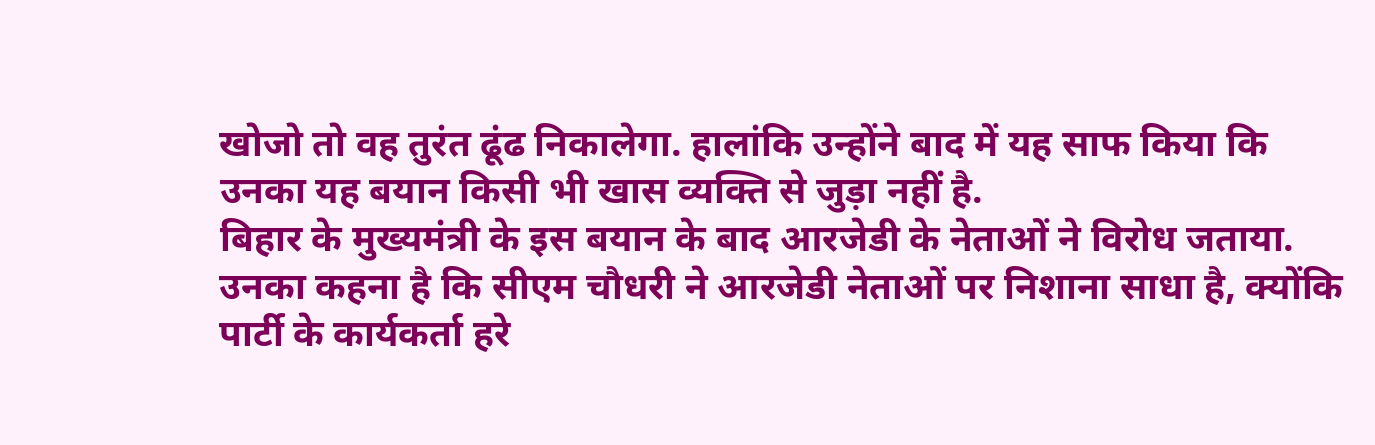खोजो तो वह तुरंत ढूंढ निकालेगा. हालांकि उन्होंने बाद में यह साफ किया कि उनका यह बयान किसी भी खास व्यक्ति से जुड़ा नहीं है.
बिहार के मुख्यमंत्री के इस बयान के बाद आरजेडी के नेताओं ने विरोध जताया. उनका कहना है कि सीएम चौधरी ने आरजेडी नेताओं पर निशाना साधा है, क्योंकि पार्टी के कार्यकर्ता हरे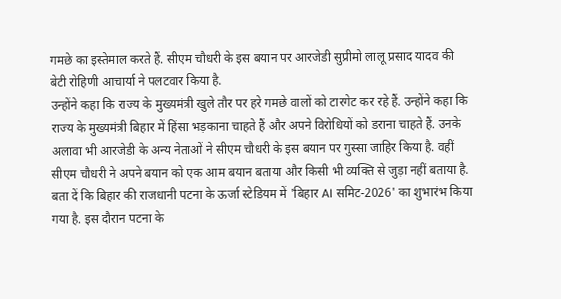गमछे का इस्तेमाल करते हैं. सीएम चौधरी के इस बयान पर आरजेडी सुप्रीमो लालू प्रसाद यादव की बेटी रोहिणी आचार्या ने पलटवार किया है.
उन्होंने कहा कि राज्य के मुख्यमंत्री खुले तौर पर हरे गमछे वालों को टारगेट कर रहे हैं. उन्होंने कहा कि राज्य के मुख्यमंत्री बिहार में हिंसा भड़काना चाहते हैं और अपने विरोधियों को डराना चाहते हैं. उनके अलावा भी आरजेडी के अन्य नेताओं ने सीएम चौधरी के इस बयान पर गुस्सा जाहिर किया है. वहीं सीएम चौधरी ने अपने बयान को एक आम बयान बताया और किसी भी व्यक्ति से जुड़ा नहीं बताया है.
बता दें कि बिहार की राजधानी पटना के ऊर्जा स्टेडियम में 'बिहार AI समिट-2026' का शुभारंभ किया गया है. इस दौरान पटना के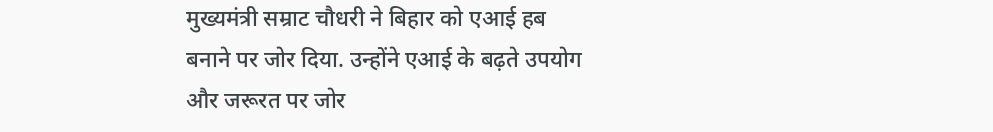मुख्यमंत्री सम्राट चौधरी ने बिहार को एआई हब बनाने पर जोर दिया. उन्होंने एआई के बढ़ते उपयोग और जरूरत पर जोर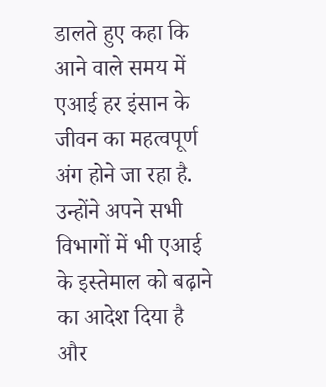डालते हुए कहा कि आने वाले समय में एआई हर इंसान के जीवन का महत्वपूर्ण अंग होने जा रहा है. उन्होंने अपने सभी विभागों में भी एआई के इस्तेमाल को बढ़ाने का आदेश दिया है और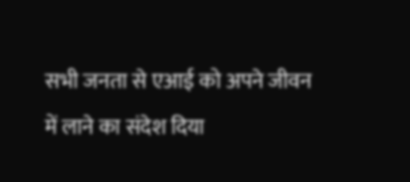सभी जनता से एआई को अपने जीवन में लाने का संदेश दिया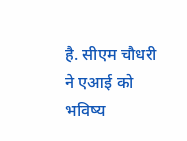है. सीएम चौधरी ने एआई को भविष्य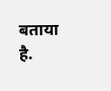बताया है.